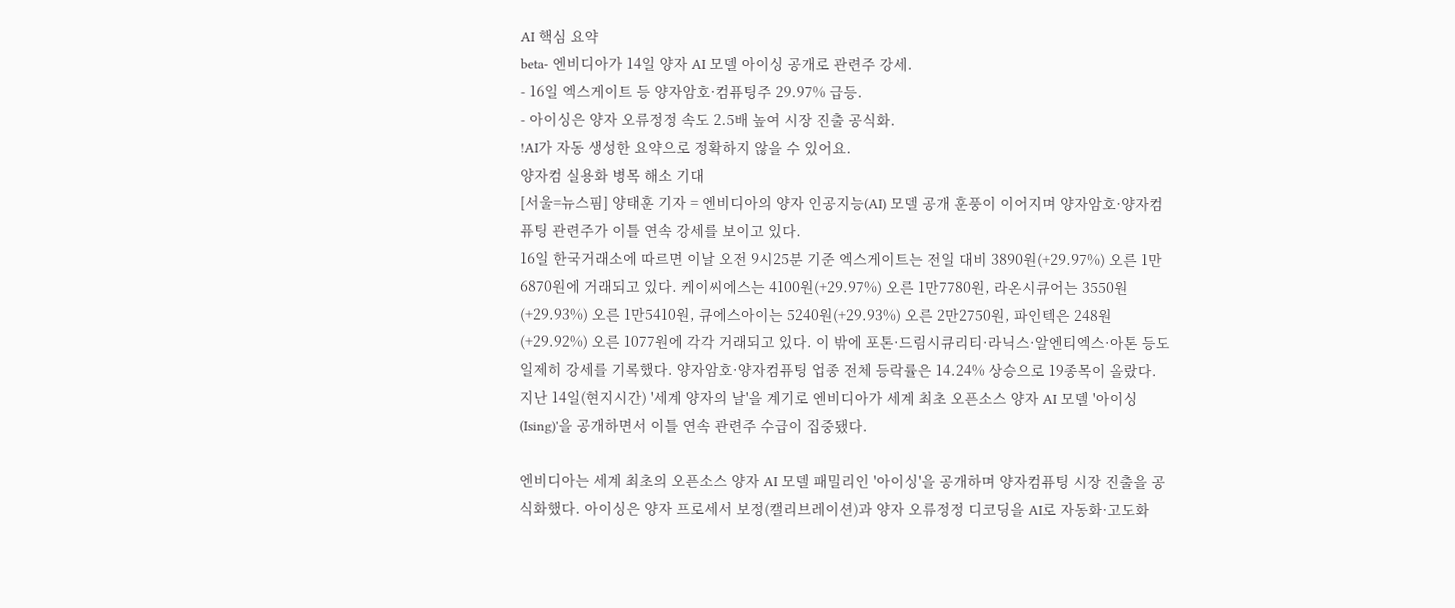AI 핵심 요약
beta- 엔비디아가 14일 양자 AI 모델 아이싱 공개로 관련주 강세.
- 16일 엑스게이트 등 양자암호·컴퓨팅주 29.97% 급등.
- 아이싱은 양자 오류정정 속도 2.5배 높여 시장 진출 공식화.
!AI가 자동 생성한 요약으로 정확하지 않을 수 있어요.
양자컴 실용화 병목 해소 기대
[서울=뉴스핌] 양태훈 기자 = 엔비디아의 양자 인공지능(AI) 모델 공개 훈풍이 이어지며 양자암호·양자컴퓨팅 관련주가 이틀 연속 강세를 보이고 있다.
16일 한국거래소에 따르면 이날 오전 9시25분 기준 엑스게이트는 전일 대비 3890원(+29.97%) 오른 1만6870원에 거래되고 있다. 케이씨에스는 4100원(+29.97%) 오른 1만7780원, 라온시큐어는 3550원(+29.93%) 오른 1만5410원, 큐에스아이는 5240원(+29.93%) 오른 2만2750원, 파인텍은 248원(+29.92%) 오른 1077원에 각각 거래되고 있다. 이 밖에 포톤·드림시큐리티·라닉스·알엔티엑스·아톤 등도 일제히 강세를 기록했다. 양자암호·양자컴퓨팅 업종 전체 등락률은 14.24% 상승으로 19종목이 올랐다.
지난 14일(현지시간) '세계 양자의 날'을 계기로 엔비디아가 세계 최초 오픈소스 양자 AI 모델 '아이싱(Ising)'을 공개하면서 이틀 연속 관련주 수급이 집중됐다.

엔비디아는 세계 최초의 오픈소스 양자 AI 모델 패밀리인 '아이싱'을 공개하며 양자컴퓨팅 시장 진출을 공식화했다. 아이싱은 양자 프로세서 보정(캘리브레이션)과 양자 오류정정 디코딩을 AI로 자동화·고도화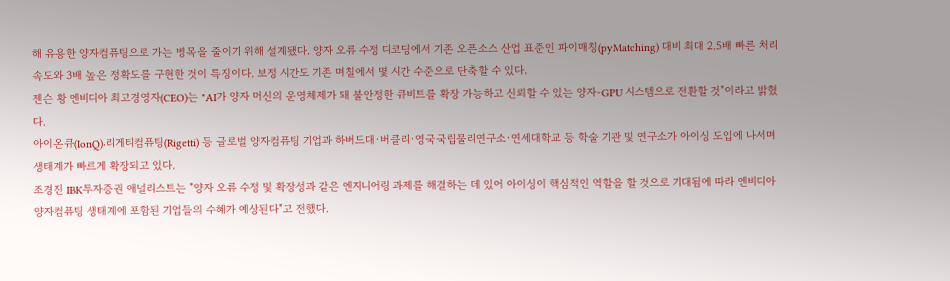해 유용한 양자컴퓨팅으로 가는 병목을 줄이기 위해 설계됐다. 양자 오류 수정 디코딩에서 기존 오픈소스 산업 표준인 파이매칭(pyMatching) 대비 최대 2.5배 빠른 처리 속도와 3배 높은 정확도를 구현한 것이 특징이다. 보정 시간도 기존 며칠에서 몇 시간 수준으로 단축할 수 있다.
젠슨 황 엔비디아 최고경영자(CEO)는 "AI가 양자 머신의 운영체제가 돼 불안정한 큐비트를 확장 가능하고 신뢰할 수 있는 양자-GPU 시스템으로 전환할 것"이라고 밝혔다.
아이온큐(IonQ)·리게티컴퓨팅(Rigetti) 등 글로벌 양자컴퓨팅 기업과 하버드대·버클리·영국국립물리연구소·연세대학교 등 학술 기관 및 연구소가 아이싱 도입에 나서며 생태계가 빠르게 확장되고 있다.
조경진 IBK투자증권 애널리스트는 "양자 오류 수정 및 확장성과 같은 엔지니어링 과제를 해결하는 데 있어 아이싱이 핵심적인 역할을 할 것으로 기대됨에 따라 엔비디아 양자컴퓨팅 생태계에 포함된 기업들의 수혜가 예상된다"고 전했다.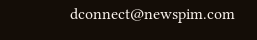dconnect@newspim.com